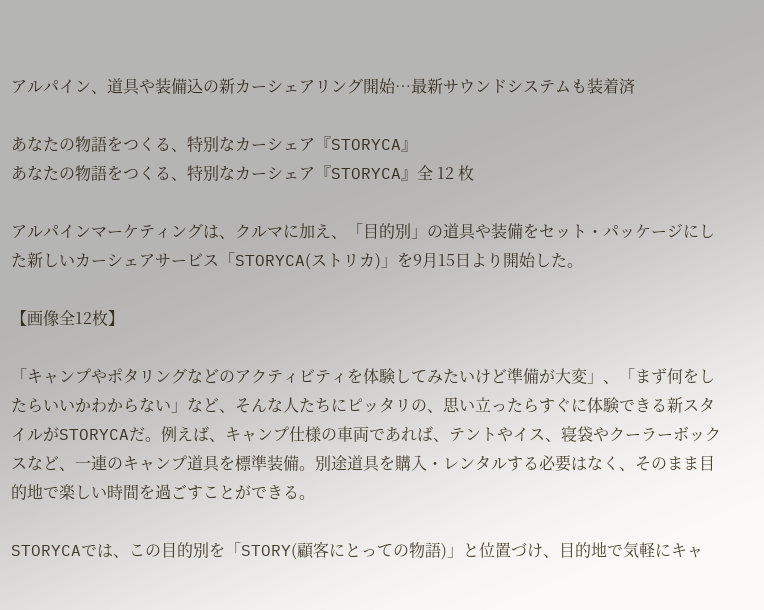アルパイン、道具や装備込の新カーシェアリング開始…最新サウンドシステムも装着済

あなたの物語をつくる、特別なカーシェア『STORYCA』
あなたの物語をつくる、特別なカーシェア『STORYCA』全 12 枚

アルパインマーケティングは、クルマに加え、「目的別」の道具や装備をセット・パッケージにした新しいカーシェアサービス「STORYCA(ストリカ)」を9月15日より開始した。

【画像全12枚】

「キャンプやポタリングなどのアクティビティを体験してみたいけど準備が大変」、「まず何をしたらいいかわからない」など、そんな人たちにピッタリの、思い立ったらすぐに体験できる新スタイルがSTORYCAだ。例えば、キャンプ仕様の車両であれば、テントやイス、寝袋やクーラーボックスなど、一連のキャンプ道具を標準装備。別途道具を購入・レンタルする必要はなく、そのまま目的地で楽しい時間を過ごすことができる。

STORYCAでは、この目的別を「STORY(顧客にとっての物語)」と位置づけ、目的地で気軽にキャ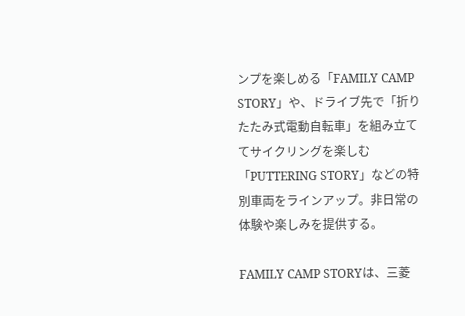ンプを楽しめる「FAMILY CAMP STORY」や、ドライブ先で「折りたたみ式電動自転車」を組み立ててサイクリングを楽しむ「PUTTERING STORY」などの特別車両をラインアップ。非日常の体験や楽しみを提供する。

FAMILY CAMP STORYは、三菱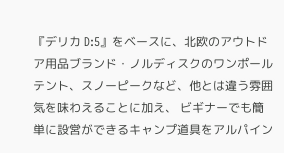『デリカ D:5』をベースに、北欧のアウトドア用品ブランド・ノルディスクのワンポールテント、スノーピークなど、他とは違う雰囲気を味わえることに加え、 ビギナーでも簡単に設営ができるキャンプ道具をアルパイン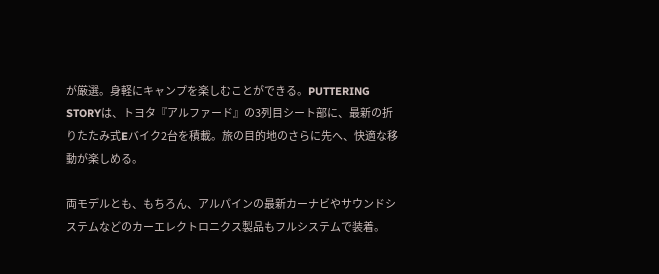が厳選。身軽にキャンプを楽しむことができる。PUTTERING STORYは、トヨタ『アルファード』の3列目シート部に、最新の折りたたみ式Eバイク2台を積載。旅の目的地のさらに先へ、快適な移動が楽しめる。

両モデルとも、もちろん、アルパインの最新カーナビやサウンドシステムなどのカーエレクトロニクス製品もフルシステムで装着。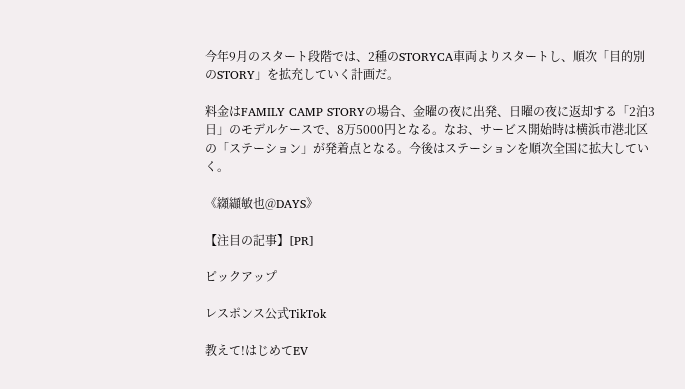今年9月のスタート段階では、2種のSTORYCA車両よりスタートし、順次「目的別のSTORY」を拡充していく計画だ。

料金はFAMILY CAMP STORYの場合、金曜の夜に出発、日曜の夜に返却する「2泊3日」のモデルケースで、8万5000円となる。なお、サービス開始時は横浜市港北区の「ステーション」が発着点となる。今後はステーションを順次全国に拡大していく。

《纐纈敏也@DAYS》

【注目の記事】[PR]

ピックアップ

レスポンス公式TikTok

教えて!はじめてEV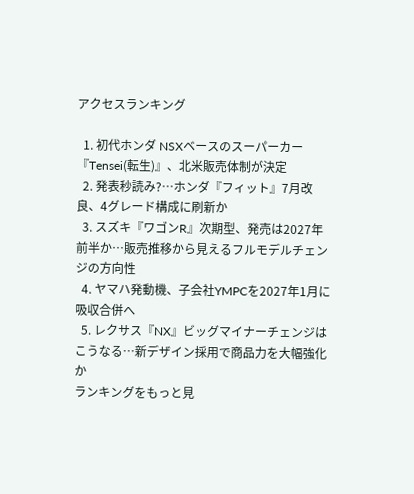アクセスランキング

  1. 初代ホンダ NSXベースのスーパーカー『Tensei(転生)』、北米販売体制が決定
  2. 発表秒読み?…ホンダ『フィット』7月改良、4グレード構成に刷新か
  3. スズキ『ワゴンR』次期型、発売は2027年前半か…販売推移から見えるフルモデルチェンジの方向性
  4. ヤマハ発動機、子会社YMPCを2027年1月に吸収合併へ
  5. レクサス『NX』ビッグマイナーチェンジはこうなる…新デザイン採用で商品力を大幅強化か
ランキングをもっと見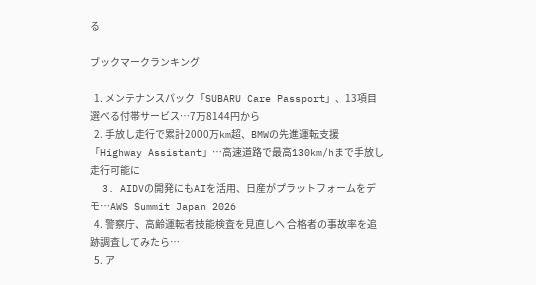る

ブックマークランキング

  1. メンテナンスパック「SUBARU Care Passport」、13項目選べる付帯サービス…7万8144円から
  2. 手放し走行で累計2000万km超、BMWの先進運転支援「Highway Assistant」…高速道路で最高130km/hまで手放し走行可能に
  3. AIDVの開発にもAIを活用、日産がプラットフォームをデモ…AWS Summit Japan 2026
  4. 警察庁、高齢運転者技能検査を見直しへ 合格者の事故率を追跡調査してみたら…
  5. ア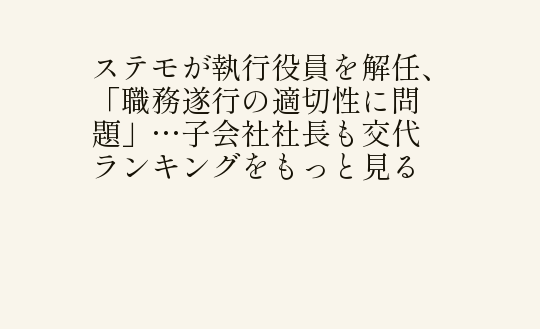ステモが執行役員を解任、「職務遂行の適切性に問題」…子会社社長も交代
ランキングをもっと見る